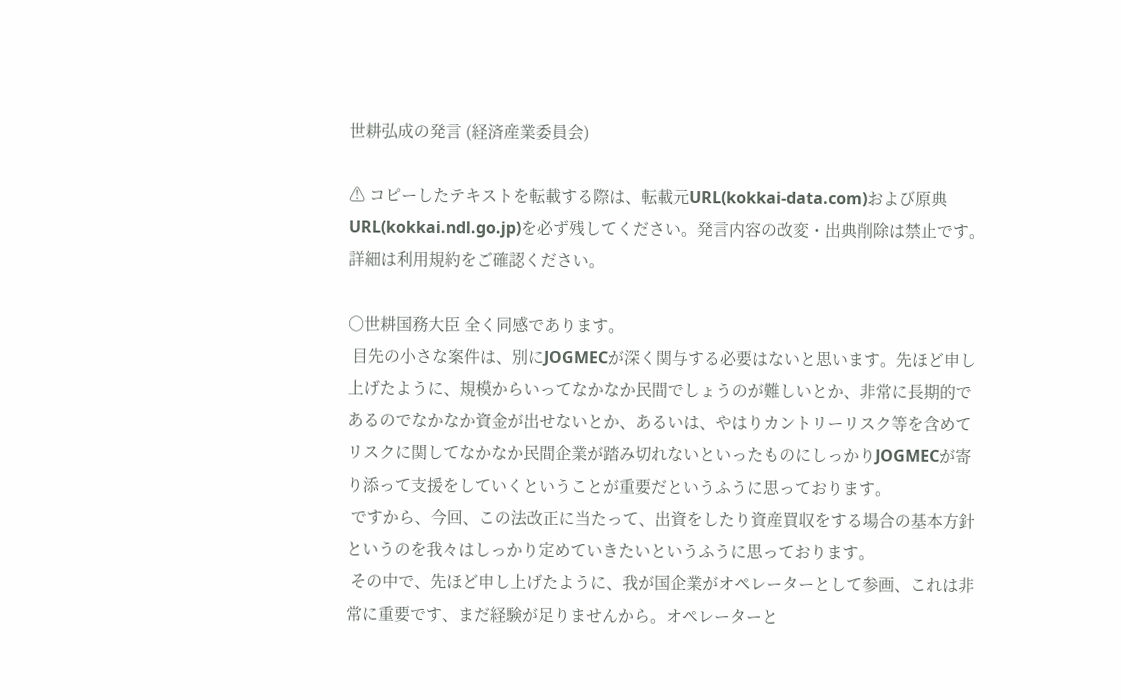世耕弘成の発言 (経済産業委員会)

⚠ コピーしたテキストを転載する際は、転載元URL(kokkai-data.com)および原典URL(kokkai.ndl.go.jp)を必ず残してください。発言内容の改変・出典削除は禁止です。 詳細は利用規約をご確認ください。

○世耕国務大臣 全く同感であります。
 目先の小さな案件は、別にJOGMECが深く関与する必要はないと思います。先ほど申し上げたように、規模からいってなかなか民間でしょうのが難しいとか、非常に長期的であるのでなかなか資金が出せないとか、あるいは、やはりカントリーリスク等を含めてリスクに関してなかなか民間企業が踏み切れないといったものにしっかりJOGMECが寄り添って支援をしていくということが重要だというふうに思っております。
 ですから、今回、この法改正に当たって、出資をしたり資産買収をする場合の基本方針というのを我々はしっかり定めていきたいというふうに思っております。
 その中で、先ほど申し上げたように、我が国企業がオペレーターとして参画、これは非常に重要です、まだ経験が足りませんから。オペレーターと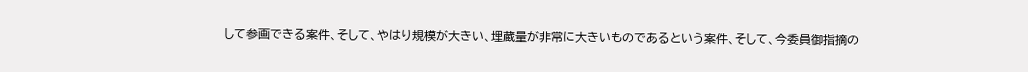して参画できる案件、そして、やはり規模が大きい、埋蔵量が非常に大きいものであるという案件、そして、今委員御指摘の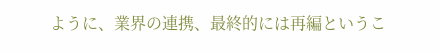ように、業界の連携、最終的には再編というこ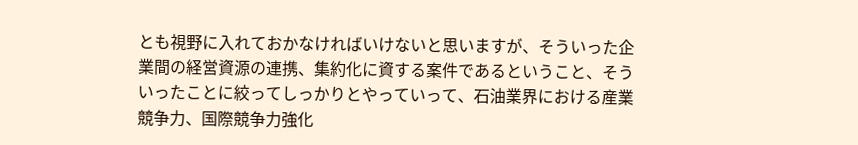とも視野に入れておかなければいけないと思いますが、そういった企業間の経営資源の連携、集約化に資する案件であるということ、そういったことに絞ってしっかりとやっていって、石油業界における産業競争力、国際競争力強化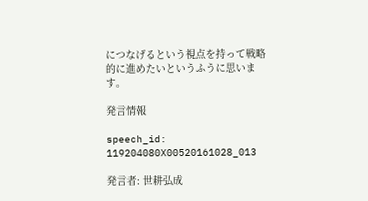につなげるという視点を持って戦略的に進めたいというふうに思います。

発言情報

speech_id: 119204080X00520161028_013

発言者: 世耕弘成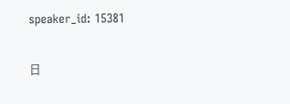speaker_id: 15381

日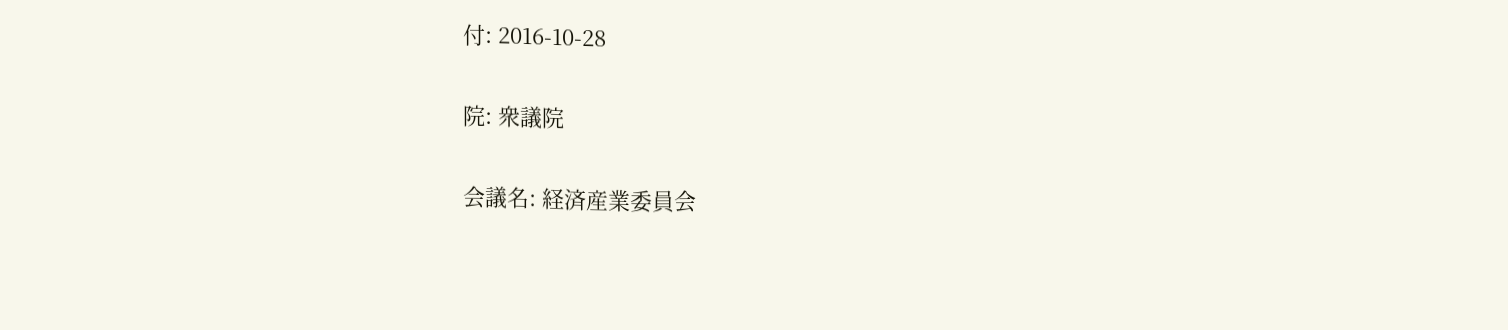付: 2016-10-28

院: 衆議院

会議名: 経済産業委員会